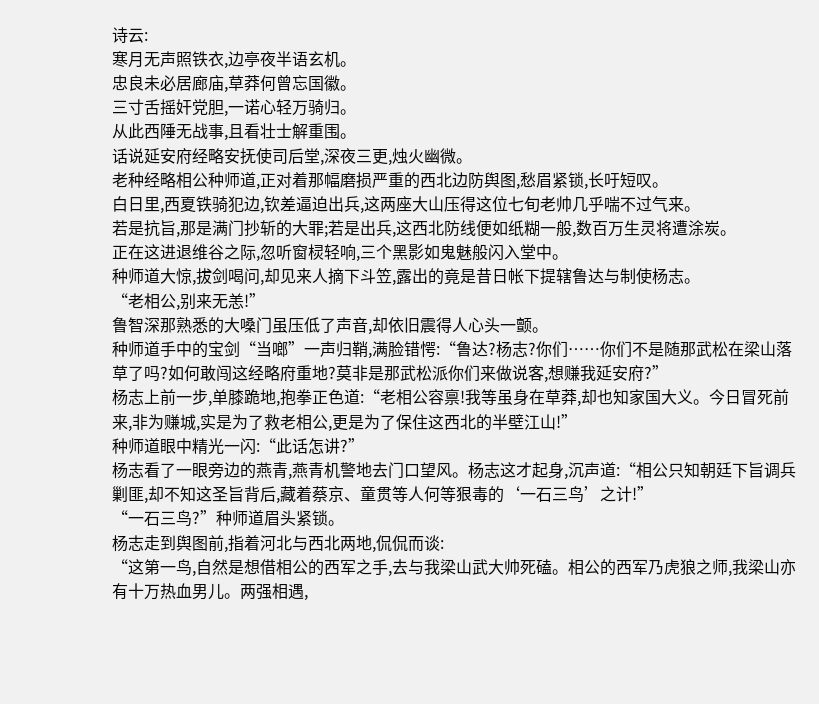诗云:
寒月无声照铁衣,边亭夜半语玄机。
忠良未必居廊庙,草莽何曾忘国徽。
三寸舌摇奸党胆,一诺心轻万骑归。
从此西陲无战事,且看壮士解重围。
话说延安府经略安抚使司后堂,深夜三更,烛火幽微。
老种经略相公种师道,正对着那幅磨损严重的西北边防舆图,愁眉紧锁,长吁短叹。
白日里,西夏铁骑犯边,钦差逼迫出兵,这两座大山压得这位七旬老帅几乎喘不过气来。
若是抗旨,那是满门抄斩的大罪;若是出兵,这西北防线便如纸糊一般,数百万生灵将遭涂炭。
正在这进退维谷之际,忽听窗棂轻响,三个黑影如鬼魅般闪入堂中。
种师道大惊,拔剑喝问,却见来人摘下斗笠,露出的竟是昔日帐下提辖鲁达与制使杨志。
“老相公,别来无恙!”
鲁智深那熟悉的大嗓门虽压低了声音,却依旧震得人心头一颤。
种师道手中的宝剑“当啷”一声归鞘,满脸错愕:“鲁达?杨志?你们……你们不是随那武松在梁山落草了吗?如何敢闯这经略府重地?莫非是那武松派你们来做说客,想赚我延安府?”
杨志上前一步,单膝跪地,抱拳正色道:“老相公容禀!我等虽身在草莽,却也知家国大义。今日冒死前来,非为赚城,实是为了救老相公,更是为了保住这西北的半壁江山!”
种师道眼中精光一闪:“此话怎讲?”
杨志看了一眼旁边的燕青,燕青机警地去门口望风。杨志这才起身,沉声道:“相公只知朝廷下旨调兵剿匪,却不知这圣旨背后,藏着蔡京、童贯等人何等狠毒的‘一石三鸟’之计!”
“一石三鸟?”种师道眉头紧锁。
杨志走到舆图前,指着河北与西北两地,侃侃而谈:
“这第一鸟,自然是想借相公的西军之手,去与我梁山武大帅死磕。相公的西军乃虎狼之师,我梁山亦有十万热血男儿。两强相遇,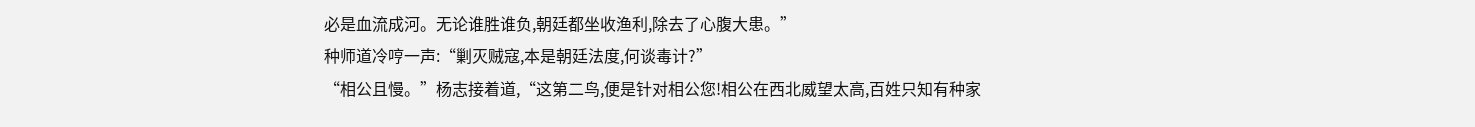必是血流成河。无论谁胜谁负,朝廷都坐收渔利,除去了心腹大患。”
种师道冷哼一声:“剿灭贼寇,本是朝廷法度,何谈毒计?”
“相公且慢。”杨志接着道,“这第二鸟,便是针对相公您!相公在西北威望太高,百姓只知有种家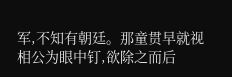军,不知有朝廷。那童贯早就视相公为眼中钉,欲除之而后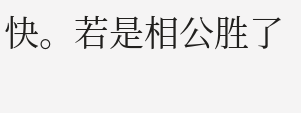快。若是相公胜了